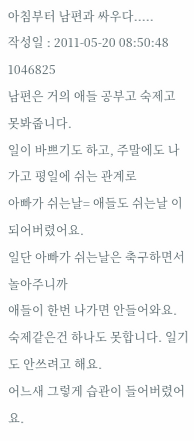아침부터 남편과 싸우다.....
작성일 : 2011-05-20 08:50:48
1046825
남편은 거의 애들 공부고 숙제고 못봐줍니다.
일이 바쁘기도 하고, 주말에도 나가고 평일에 쉬는 관계로
아빠가 쉬는날= 애들도 쉬는날 이 되어버렸어요.
일단 아빠가 쉬는날은 축구하면서 놀아주니까
애들이 한번 나가면 안들어와요.
숙제같은건 하나도 못합니다. 일기도 안쓰려고 해요.
어느새 그렇게 습관이 들어버렸어요.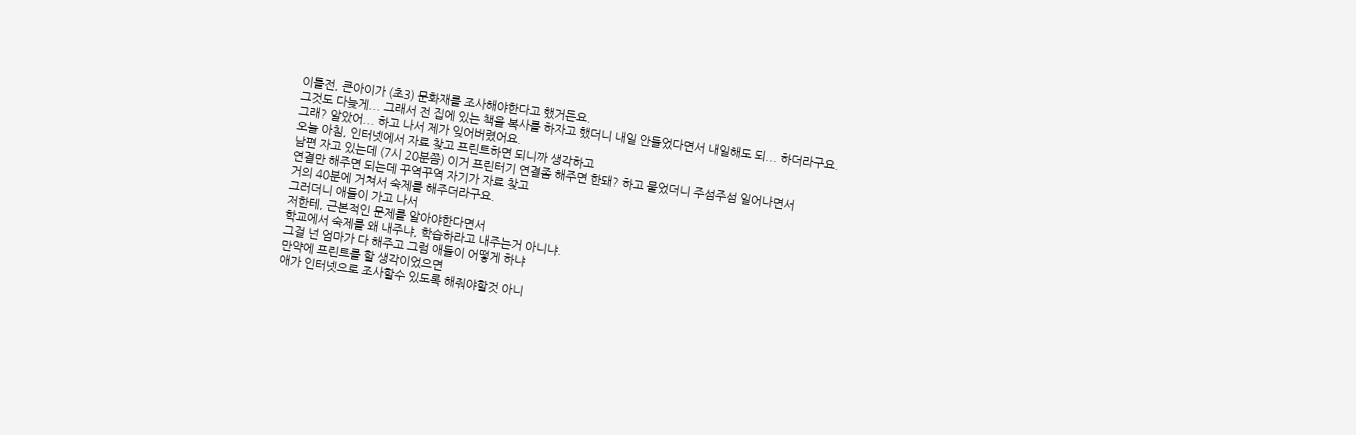이틀전, 큰아이가 (초3) 문화재를 조사해야한다고 했거든요.
그것도 다늦게... 그래서 전 집에 있는 책을 복사를 하자고 했더니 내일 안들었다면서 내일해도 되... 하더라구요.
그래? 알았어... 하고 나서 제가 잊어버렸어요.
오늘 아침, 인터넷에서 자료 찾고 프린트하면 되니까 생각하고
남편 자고 있는데 (7시 20분쯤) 이거 프린터기 연결좀 해주면 한돼? 하고 물었더니 주섬주섬 일어나면서
연결만 해주면 되는데 꾸역꾸역 자기가 자료 찾고
거의 40분에 거쳐서 숙제를 해주더라구요.
그러더니 애들이 가고 나서
저한테, 근본적인 문제를 알아야한다면서
학교에서 숙제를 왜 내주냐, 학습하라고 내주는거 아니냐.
그걸 넌 엄마가 다 해주고 그럼 애들이 어떻게 하냐
만약에 프린트를 할 생각이었으면
애가 인터넷으로 조사할수 있도록 해줘야할것 아니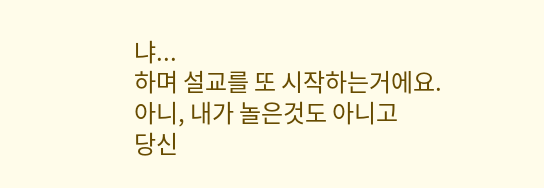냐...
하며 설교를 또 시작하는거에요.
아니, 내가 놀은것도 아니고
당신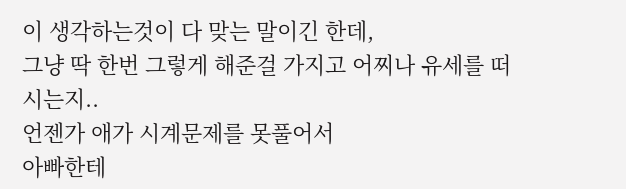이 생각하는것이 다 맞는 말이긴 한데,
그냥 딱 한번 그렇게 해준걸 가지고 어찌나 유세를 떠시는지..
언젠가 애가 시계문제를 못풀어서
아빠한테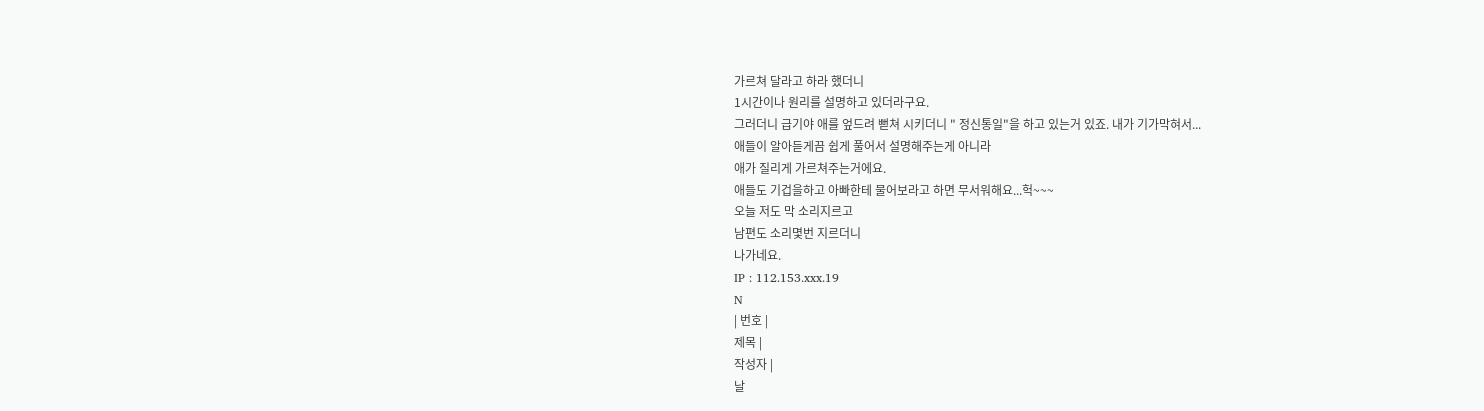가르쳐 달라고 하라 했더니
1시간이나 원리를 설명하고 있더라구요.
그러더니 급기야 애를 엎드려 뻗쳐 시키더니 " 정신통일"을 하고 있는거 있죠. 내가 기가막혀서...
애들이 알아듣게끔 쉽게 풀어서 설명해주는게 아니라
애가 질리게 가르쳐주는거에요.
애들도 기겁을하고 아빠한테 물어보라고 하면 무서워해요...헉~~~
오늘 저도 막 소리지르고
남편도 소리몇번 지르더니
나가네요.
IP : 112.153.xxx.19
N
| 번호 |
제목 |
작성자 |
날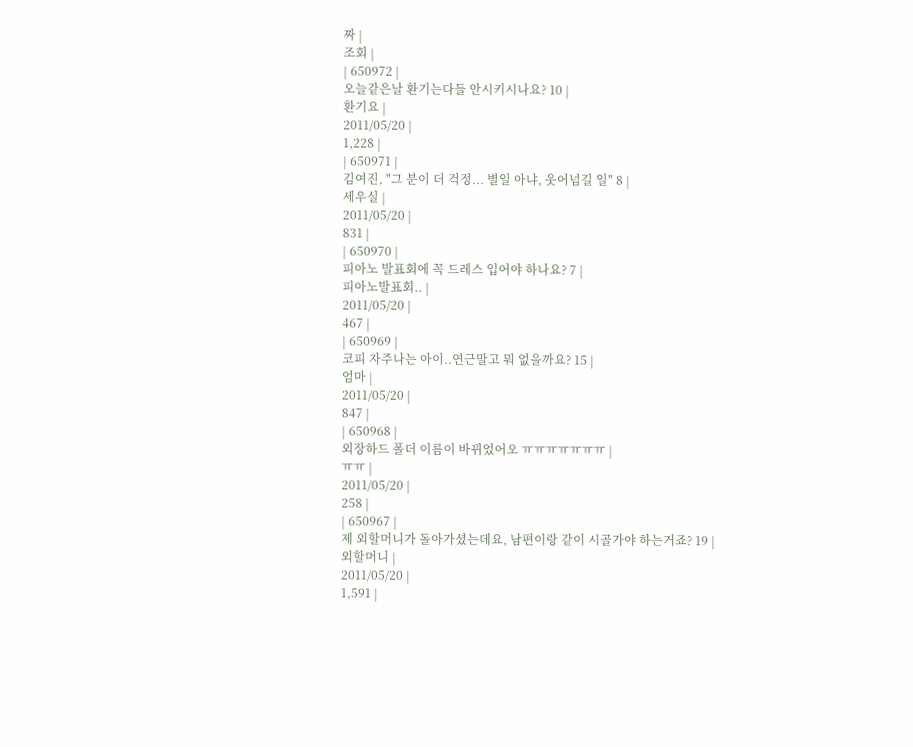짜 |
조회 |
| 650972 |
오늘같은날 환기는다들 안시키시나요? 10 |
환기요 |
2011/05/20 |
1,228 |
| 650971 |
김여진, "그 분이 더 걱정... 별일 아냐, 웃어넘길 일" 8 |
세우실 |
2011/05/20 |
831 |
| 650970 |
피아노 발표회에 꼭 드레스 입어야 하나요? 7 |
피아노발표회.. |
2011/05/20 |
467 |
| 650969 |
코피 자주나는 아이..연근말고 뭐 없을까요? 15 |
엄마 |
2011/05/20 |
847 |
| 650968 |
외장하드 폴더 이름이 바뀌었어오 ㅠㅠㅠㅠㅠㅠㅠ |
ㅠㅠ |
2011/05/20 |
258 |
| 650967 |
제 외할머니가 돌아가셨는데요, 남편이랑 같이 시골가야 하는거죠? 19 |
외할머니 |
2011/05/20 |
1,591 |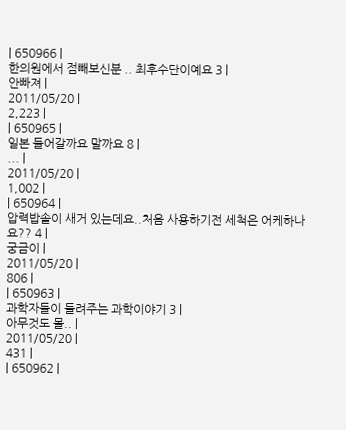| 650966 |
한의원에서 점빼보신분 .. 최후수단이예요 3 |
안빠져 |
2011/05/20 |
2,223 |
| 650965 |
일본 들어갈까요 말까요 8 |
... |
2011/05/20 |
1,002 |
| 650964 |
압력밥솥이 새거 있는데요..처음 사용하기전 세척은 어케하나요?? 4 |
궁금이 |
2011/05/20 |
806 |
| 650963 |
과학자들이 들려주는 과학이야기 3 |
아무것도 몰.. |
2011/05/20 |
431 |
| 650962 |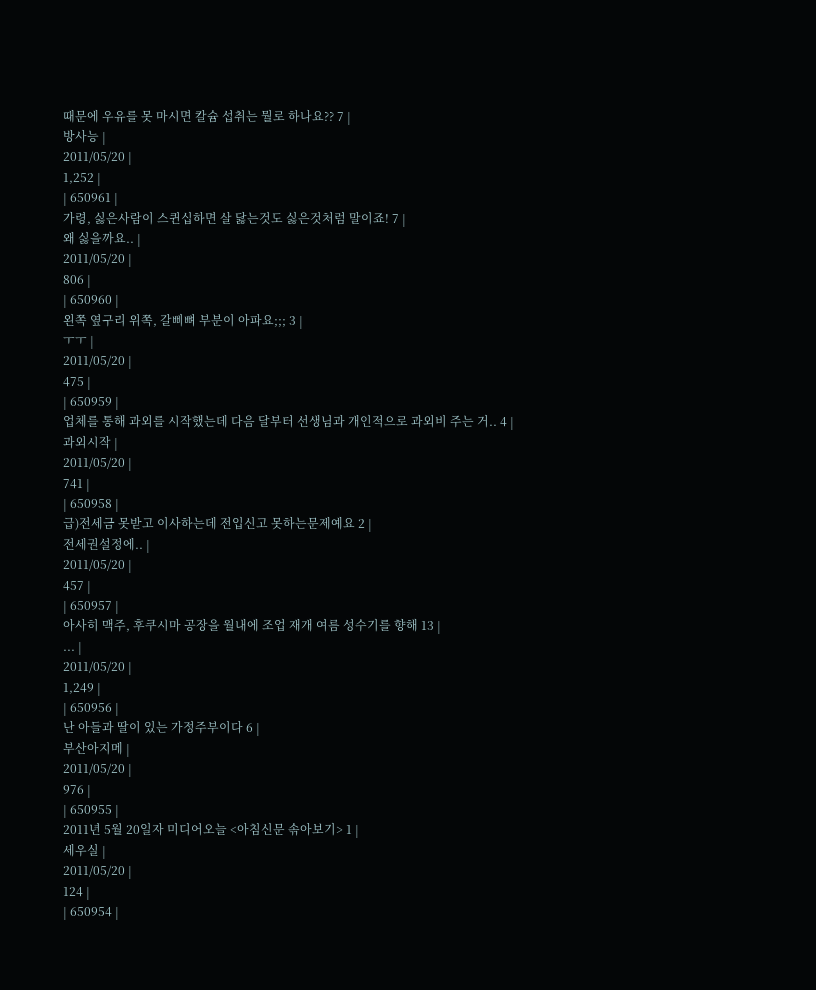때문에 우유를 못 마시면 칼슘 섭취는 뭘로 하나요?? 7 |
방사능 |
2011/05/20 |
1,252 |
| 650961 |
가령, 싫은사람이 스퀸십하면 살 닳는것도 싫은것처럼 말이죠! 7 |
왜 싫을까요.. |
2011/05/20 |
806 |
| 650960 |
왼쪽 옆구리 위쪽, 갈삐뼈 부분이 아파요;;; 3 |
ㅜㅜ |
2011/05/20 |
475 |
| 650959 |
업체를 통해 과외를 시작했는데 다음 달부터 선생님과 개인적으로 과외비 주는 거.. 4 |
과외시작 |
2011/05/20 |
741 |
| 650958 |
급)전세금 못받고 이사하는데 전입신고 못하는문제예요 2 |
전세권설정에.. |
2011/05/20 |
457 |
| 650957 |
아사히 맥주, 후쿠시마 공장을 월내에 조업 재개 여름 성수기를 향해 13 |
... |
2011/05/20 |
1,249 |
| 650956 |
난 아들과 딸이 있는 가정주부이다 6 |
부산아지메 |
2011/05/20 |
976 |
| 650955 |
2011년 5월 20일자 미디어오늘 <아침신문 솎아보기> 1 |
세우실 |
2011/05/20 |
124 |
| 650954 |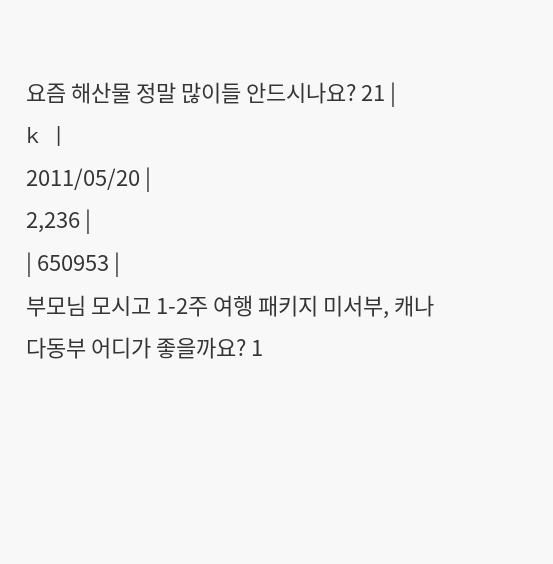요즘 해산물 정말 많이들 안드시나요? 21 |
k |
2011/05/20 |
2,236 |
| 650953 |
부모님 모시고 1-2주 여행 패키지 미서부, 캐나다동부 어디가 좋을까요? 1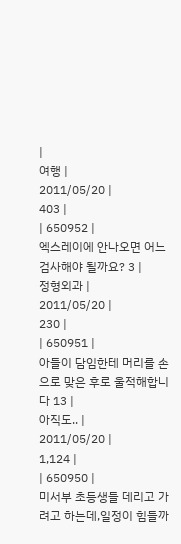|
여행 |
2011/05/20 |
403 |
| 650952 |
엑스레이에 안나오면 어느 검사해야 될까요? 3 |
정형외과 |
2011/05/20 |
230 |
| 650951 |
아들이 담임한테 머리를 손으로 맞은 후로 울적해합니다 13 |
아직도.. |
2011/05/20 |
1,124 |
| 650950 |
미서부 초등생들 데리고 가려고 하는데,일정이 힘들까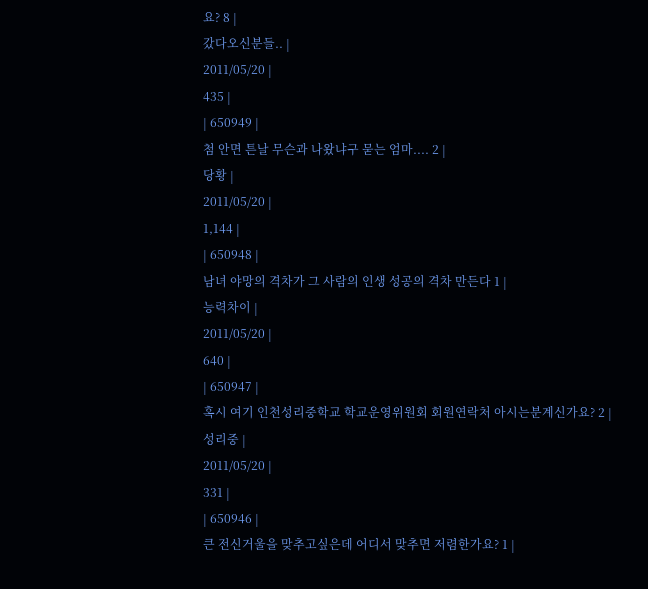요? 8 |
갔다오신분들.. |
2011/05/20 |
435 |
| 650949 |
첨 안면 튼날 무슨과 나왔냐구 묻는 엄마.... 2 |
당황 |
2011/05/20 |
1,144 |
| 650948 |
남녀 야망의 격차가 그 사람의 인생 성공의 격차 만든다 1 |
능력차이 |
2011/05/20 |
640 |
| 650947 |
혹시 여기 인천성리중학교 학교운영위원회 회원연락처 아시는분계신가요? 2 |
성리중 |
2011/05/20 |
331 |
| 650946 |
큰 전신거울을 맞추고싶은데 어디서 맞추면 저렴한가요? 1 |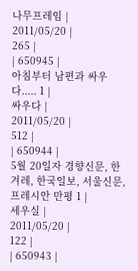나무프레임 |
2011/05/20 |
265 |
| 650945 |
아침부터 남편과 싸우다..... 1 |
싸우다 |
2011/05/20 |
512 |
| 650944 |
5월 20일자 경향신문, 한겨레, 한국일보, 서울신문, 프레시안 만평 1 |
세우실 |
2011/05/20 |
122 |
| 650943 |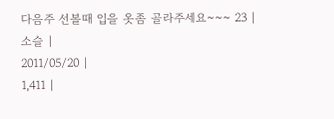다음주 선볼때 입을 옷좀 골라주세요~~~ 23 |
소슬 |
2011/05/20 |
1,411 |